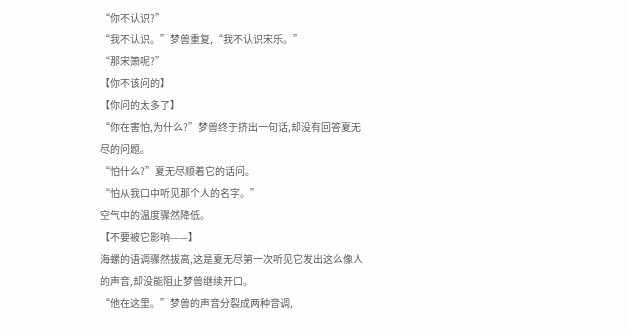“你不认识?”
“我不认识。”梦兽重复,“我不认识宋乐。”
“那宋箫呢?”
【你不该问的】
【你问的太多了】
“你在害怕,为什么?”梦兽终于挤出一句话,却没有回答夏无尽的问题。
“怕什么?”夏无尽顺着它的话问。
“怕从我口中听见那个人的名字。”
空气中的温度骤然降低。
【不要被它影响——】
海螺的语调骤然拔高,这是夏无尽第一次听见它发出这么像人的声音,却没能阻止梦兽继续开口。
“他在这里。”梦兽的声音分裂成两种音调,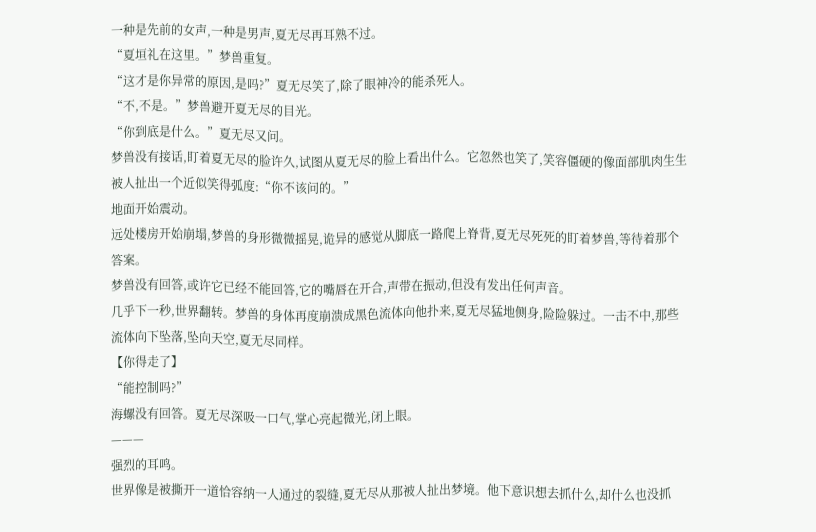一种是先前的女声,一种是男声,夏无尽再耳熟不过。
“夏垣礼在这里。”梦兽重复。
“这才是你异常的原因,是吗?”夏无尽笑了,除了眼神冷的能杀死人。
“不,不是。”梦兽避开夏无尽的目光。
“你到底是什么。”夏无尽又问。
梦兽没有接话,盯着夏无尽的脸许久,试图从夏无尽的脸上看出什么。它忽然也笑了,笑容僵硬的像面部肌肉生生被人扯出一个近似笑得弧度:“你不该问的。”
地面开始震动。
远处楼房开始崩塌,梦兽的身形微微摇晃,诡异的感觉从脚底一路爬上脊背,夏无尽死死的盯着梦兽,等待着那个答案。
梦兽没有回答,或许它已经不能回答,它的嘴唇在开合,声带在振动,但没有发出任何声音。
几乎下一秒,世界翻转。梦兽的身体再度崩溃成黑色流体向他扑来,夏无尽猛地侧身,险险躲过。一击不中,那些流体向下坠落,坠向天空,夏无尽同样。
【你得走了】
“能控制吗?”
海螺没有回答。夏无尽深吸一口气,掌心亮起微光,闭上眼。
———
强烈的耳鸣。
世界像是被撕开一道恰容纳一人通过的裂缝,夏无尽从那被人扯出梦境。他下意识想去抓什么,却什么也没抓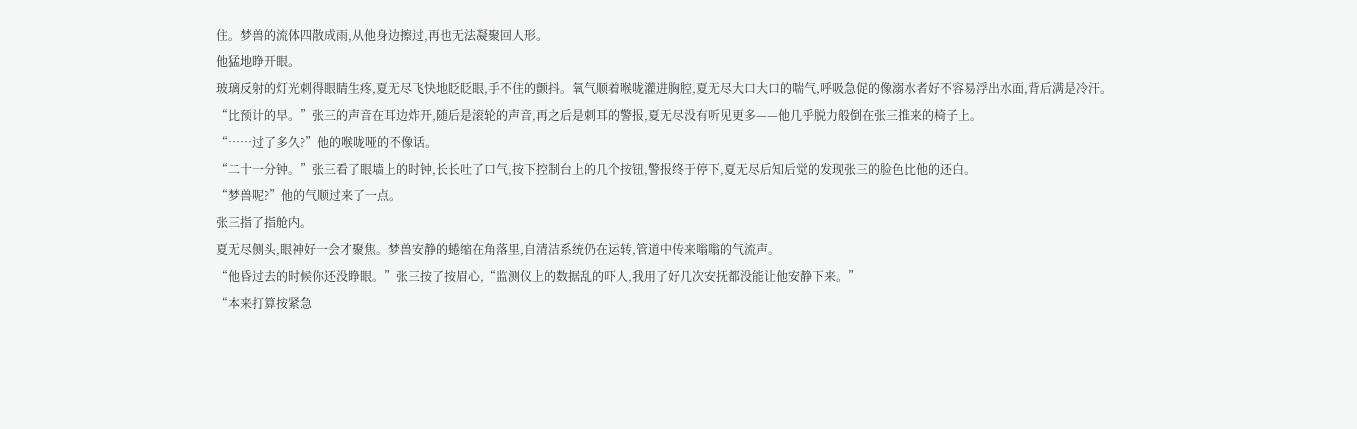住。梦兽的流体四散成雨,从他身边擦过,再也无法凝聚回人形。
他猛地睁开眼。
玻璃反射的灯光刺得眼睛生疼,夏无尽飞快地眨眨眼,手不住的颤抖。氧气顺着喉咙灌进胸腔,夏无尽大口大口的喘气,呼吸急促的像溺水者好不容易浮出水面,背后满是冷汗。
“比预计的早。”张三的声音在耳边炸开,随后是滚轮的声音,再之后是刺耳的警报,夏无尽没有听见更多——他几乎脱力般倒在张三推来的椅子上。
“……过了多久?”他的喉咙哑的不像话。
“二十一分钟。”张三看了眼墙上的时钟,长长吐了口气,按下控制台上的几个按钮,警报终于停下,夏无尽后知后觉的发现张三的脸色比他的还白。
“梦兽呢?”他的气顺过来了一点。
张三指了指舱内。
夏无尽侧头,眼神好一会才聚焦。梦兽安静的蜷缩在角落里,自清洁系统仍在运转,管道中传来嗡嗡的气流声。
“他昏过去的时候你还没睁眼。”张三按了按眉心,“监测仪上的数据乱的吓人,我用了好几次安抚都没能让他安静下来。”
“本来打算按紧急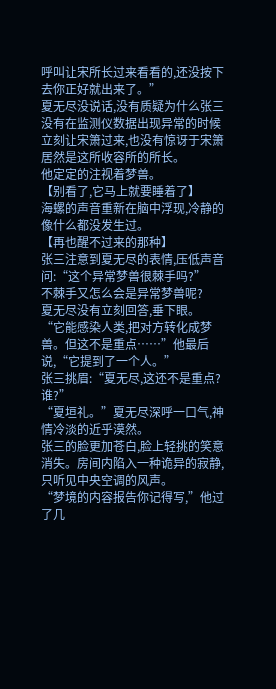呼叫让宋所长过来看看的,还没按下去你正好就出来了。”
夏无尽没说话,没有质疑为什么张三没有在监测仪数据出现异常的时候立刻让宋箫过来,也没有惊讶于宋箫居然是这所收容所的所长。
他定定的注视着梦兽。
【别看了,它马上就要睡着了】
海螺的声音重新在脑中浮现,冷静的像什么都没发生过。
【再也醒不过来的那种】
张三注意到夏无尽的表情,压低声音问:“这个异常梦兽很棘手吗?”
不棘手又怎么会是异常梦兽呢?
夏无尽没有立刻回答,垂下眼。
“它能感染人类,把对方转化成梦兽。但这不是重点……”他最后说,“它提到了一个人。”
张三挑眉:“夏无尽,这还不是重点?谁?”
“夏垣礼。”夏无尽深呼一口气,神情冷淡的近乎漠然。
张三的脸更加苍白,脸上轻挑的笑意消失。房间内陷入一种诡异的寂静,只听见中央空调的风声。
“梦境的内容报告你记得写,”他过了几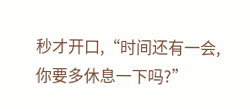秒才开口,“时间还有一会,你要多休息一下吗?”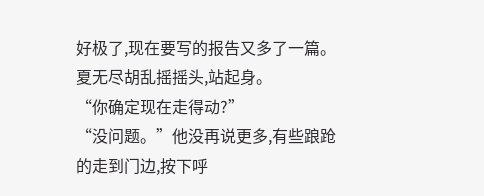好极了,现在要写的报告又多了一篇。
夏无尽胡乱摇摇头,站起身。
“你确定现在走得动?”
“没问题。”他没再说更多,有些踉跄的走到门边,按下呼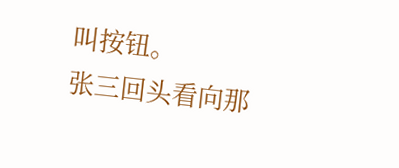叫按钮。
张三回头看向那